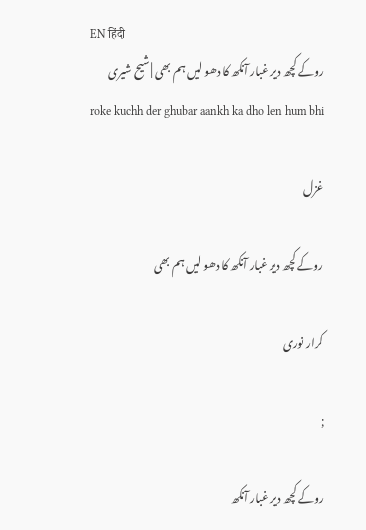EN हिंदी
روکے کچھ دیر غبار آنکھ کا دھو لیں ہم بھی | شیح شیری
roke kuchh der ghubar aankh ka dho len hum bhi

غزل

روکے کچھ دیر غبار آنکھ کا دھو لیں ہم بھی

کرار نوری

;

روکے کچھ دیر غبار آنکھ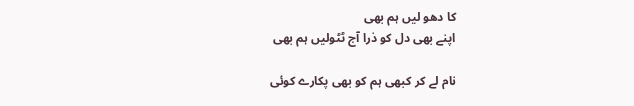کا دھو لیں ہم بھی
اپنے بھی دل کو ذرا آج ٹٹولیں ہم بھی

نام لے کر کبھی ہم کو بھی پکارے کوئی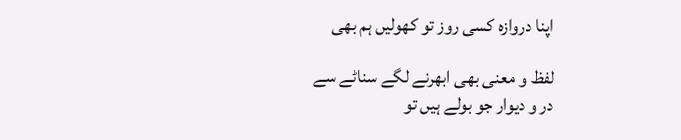اپنا دروازہ کسی روز تو کھولیں ہم بھی

لفظ و معنی بھی ابھرنے لگے سناٹے سے
در و دیوار جو بولے ہیں تو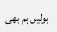بولیں ہم بھی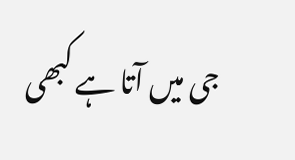جی میں آتا ہے کبھی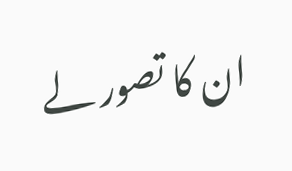ان کا تصور لے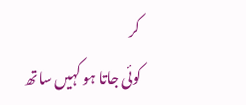کر
کوئی جاتا ہو کہیں ساتھ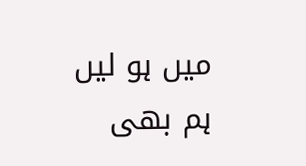میں ہو لیں ہم بھی